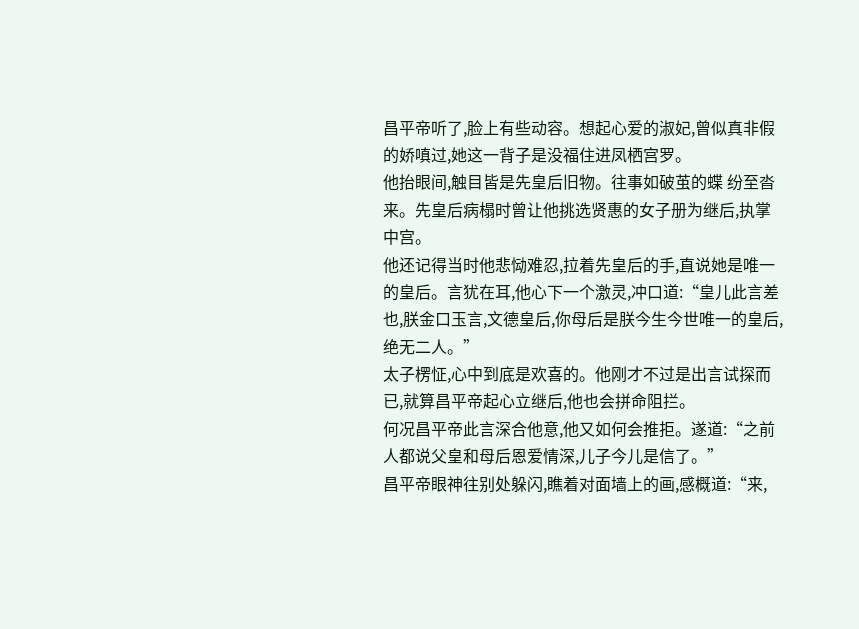昌平帝听了,脸上有些动容。想起心爱的淑妃,曾似真非假的娇嗔过,她这一背子是没福住进凤栖宫罗。
他抬眼间,触目皆是先皇后旧物。往事如破茧的蝶 纷至沓来。先皇后病榻时曾让他挑选贤惠的女子册为继后,执掌中宫。
他还记得当时他悲恸难忍,拉着先皇后的手,直说她是唯一的皇后。言犹在耳,他心下一个激灵,冲口道:“皇儿此言差也,朕金口玉言,文德皇后,你母后是朕今生今世唯一的皇后,绝无二人。”
太子楞怔,心中到底是欢喜的。他刚才不过是出言试探而已,就算昌平帝起心立继后,他也会拼命阻拦。
何况昌平帝此言深合他意,他又如何会推拒。遂道:“之前人都说父皇和母后恩爱情深,儿子今儿是信了。”
昌平帝眼神往别处躲闪,瞧着对面墙上的画,感概道:“来,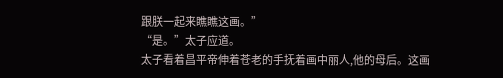跟朕一起来瞧瞧这画。”
“是。”太子应道。
太子看着昌平帝伸着苍老的手抚着画中丽人,他的母后。这画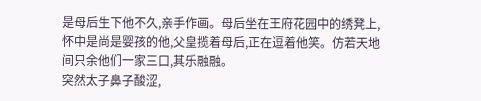是母后生下他不久,亲手作画。母后坐在王府花园中的绣凳上,怀中是尚是婴孩的他,父皇揽着母后,正在逗着他笑。仿若天地间只余他们一家三口,其乐融融。
突然太子鼻子酸涩,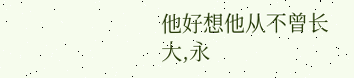他好想他从不曾长大,永